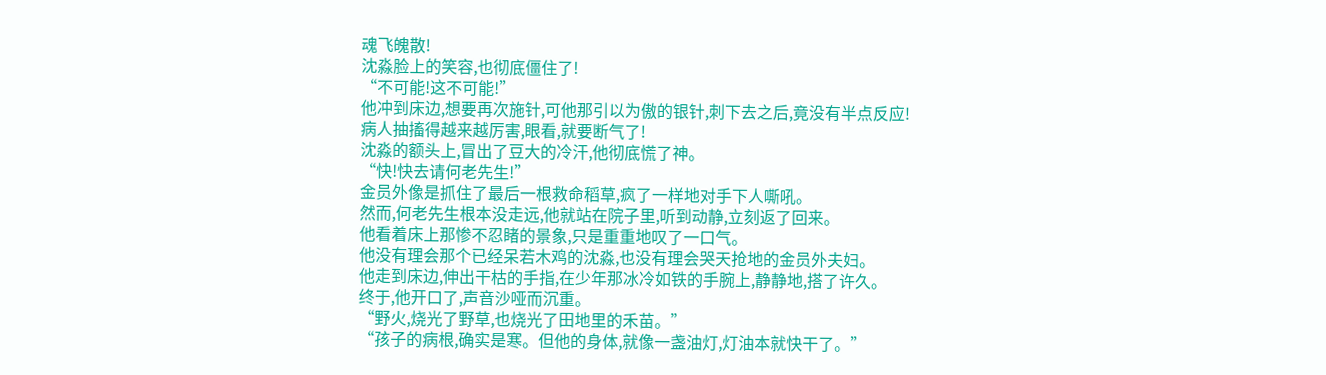魂飞魄散!
沈淼脸上的笑容,也彻底僵住了!
“不可能!这不可能!”
他冲到床边,想要再次施针,可他那引以为傲的银针,刺下去之后,竟没有半点反应!
病人抽搐得越来越厉害,眼看,就要断气了!
沈淼的额头上,冒出了豆大的冷汗,他彻底慌了神。
“快!快去请何老先生!”
金员外像是抓住了最后一根救命稻草,疯了一样地对手下人嘶吼。
然而,何老先生根本没走远,他就站在院子里,听到动静,立刻返了回来。
他看着床上那惨不忍睹的景象,只是重重地叹了一口气。
他没有理会那个已经呆若木鸡的沈淼,也没有理会哭天抢地的金员外夫妇。
他走到床边,伸出干枯的手指,在少年那冰冷如铁的手腕上,静静地,搭了许久。
终于,他开口了,声音沙哑而沉重。
“野火,烧光了野草,也烧光了田地里的禾苗。”
“孩子的病根,确实是寒。但他的身体,就像一盏油灯,灯油本就快干了。”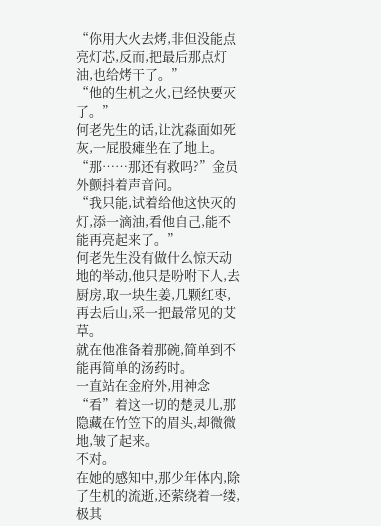“你用大火去烤,非但没能点亮灯芯,反而,把最后那点灯油,也给烤干了。”
“他的生机之火,已经快要灭了。”
何老先生的话,让沈淼面如死灰,一屁股瘫坐在了地上。
“那……那还有救吗?”金员外颤抖着声音问。
“我只能,试着给他这快灭的灯,添一滴油,看他自己,能不能再亮起来了。”
何老先生没有做什么惊天动地的举动,他只是吩咐下人,去厨房,取一块生姜,几颗红枣,再去后山,采一把最常见的艾草。
就在他准备着那碗,简单到不能再简单的汤药时。
一直站在金府外,用神念“看”着这一切的楚灵儿,那隐藏在竹笠下的眉头,却微微地,皱了起来。
不对。
在她的感知中,那少年体内,除了生机的流逝,还萦绕着一缕,极其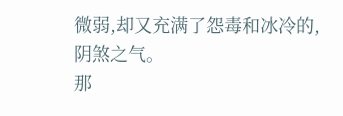微弱,却又充满了怨毒和冰冷的,阴煞之气。
那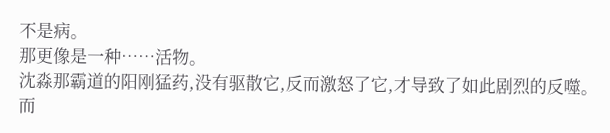不是病。
那更像是一种……活物。
沈淼那霸道的阳刚猛药,没有驱散它,反而激怒了它,才导致了如此剧烈的反噬。
而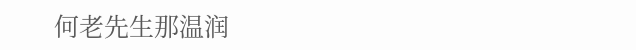何老先生那温润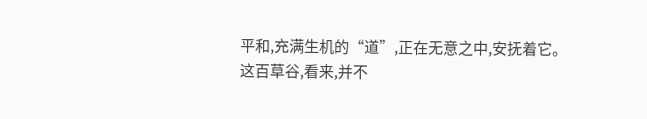平和,充满生机的“道”,正在无意之中,安抚着它。
这百草谷,看来,并不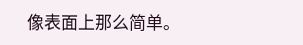像表面上那么简单。